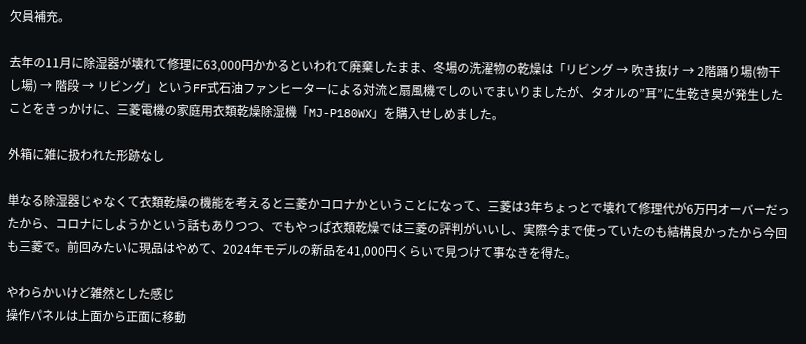欠員補充。

去年の11月に除湿器が壊れて修理に63,000円かかるといわれて廃棄したまま、冬場の洗濯物の乾燥は「リビング → 吹き抜け → 2階踊り場(物干し場) → 階段 → リビング」というFF式石油ファンヒーターによる対流と扇風機でしのいでまいりましたが、タオルの”耳”に生乾き臭が発生したことをきっかけに、三菱電機の家庭用衣類乾燥除湿機「MJ-P180WX」を購入せしめました。

外箱に雑に扱われた形跡なし

単なる除湿器じゃなくて衣類乾燥の機能を考えると三菱かコロナかということになって、三菱は3年ちょっとで壊れて修理代が6万円オーバーだったから、コロナにしようかという話もありつつ、でもやっぱ衣類乾燥では三菱の評判がいいし、実際今まで使っていたのも結構良かったから今回も三菱で。前回みたいに現品はやめて、2024年モデルの新品を41,000円くらいで見つけて事なきを得た。

やわらかいけど雑然とした感じ
操作パネルは上面から正面に移動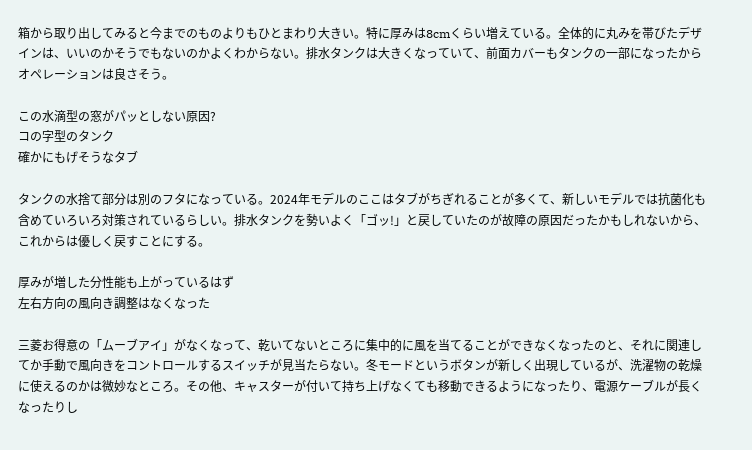箱から取り出してみると今までのものよりもひとまわり大きい。特に厚みは8cmくらい増えている。全体的に丸みを帯びたデザインは、いいのかそうでもないのかよくわからない。排水タンクは大きくなっていて、前面カバーもタンクの一部になったからオペレーションは良さそう。

この水滴型の窓がパッとしない原因?
コの字型のタンク
確かにもげそうなタブ

タンクの水捨て部分は別のフタになっている。2024年モデルのここはタブがちぎれることが多くて、新しいモデルでは抗菌化も含めていろいろ対策されているらしい。排水タンクを勢いよく「ゴッ!」と戻していたのが故障の原因だったかもしれないから、これからは優しく戻すことにする。

厚みが増した分性能も上がっているはず
左右方向の風向き調整はなくなった

三菱お得意の「ムーブアイ」がなくなって、乾いてないところに集中的に風を当てることができなくなったのと、それに関連してか手動で風向きをコントロールするスイッチが見当たらない。冬モードというボタンが新しく出現しているが、洗濯物の乾燥に使えるのかは微妙なところ。その他、キャスターが付いて持ち上げなくても移動できるようになったり、電源ケーブルが長くなったりし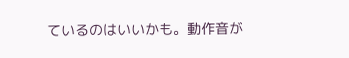ているのはいいかも。動作音が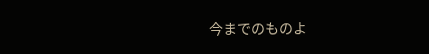今までのものよ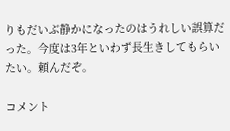りもだいぶ静かになったのはうれしい誤算だった。今度は3年といわず長生きしてもらいたい。頼んだぞ。

コメント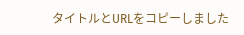タイトルとURLをコピーしました